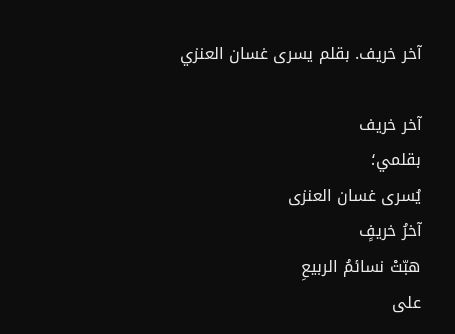آخر خريف. بقلم يسرى غسان العنزي

آخر خريف
بقلمي؛
يُسرى غسان العنزى
آخرُ خريفٍ
هبّتْ نسائمُ الربيعِ
على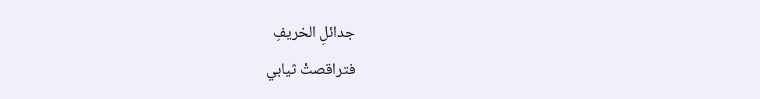جدائلِ الخريفِ
فتراقصتْ ثيابي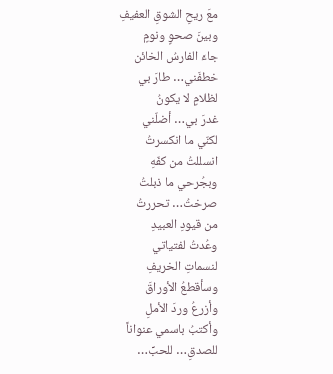معَ ريحِ الشوقِ العفيفِ
وبينَ صحوٍ ونومٍ
جاءَ الفارسُ الخائن
خطفَني… طارَ بي
لظلامٍ لا يكونُ
غدرَ بي… أضلّني
لكنّي ما انكسرتُ
انسللتُ من كفّهِ
وبجُرحي ما ذبلتُ
صرختُ… تحررتُ
من قيودِ العبيدِ
وعُدتُ لفتياتي
لنسماتِ الخريفِ
وسأقطعُ الأوراقَ
وأزرعُ وردَ الأملِ
وأكتبُ باسمي عنواناً
للصدقِ… للحبِّ…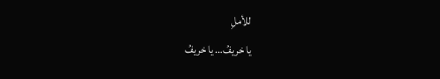للأملِ
يا خريفُ… يا خريفُ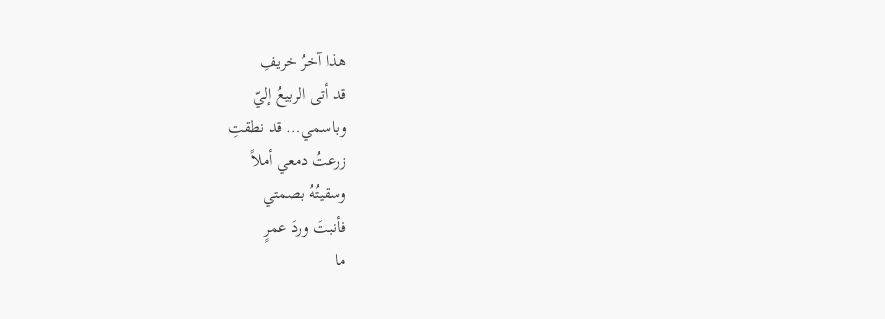هذا آخرُ خريفِ
قد أتى الربيعُ إليّ
وباسمي… قد نطقتِ
زرعتُ دمعي أملاً
وسقيتُهُ بصمتي
فأنبتَ وردَ عمرٍ
ما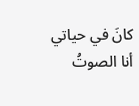كانَ في حياتي
أنا الصوتُ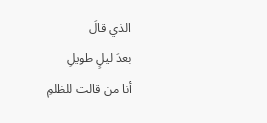الذي قالَ
بعدَ ليلٍ طويلِ
أنا من قالت للظلمِ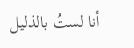أنا لستُ بالذليل